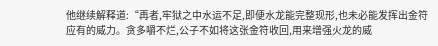他继续解释道:“再者,牢狱之中水运不足,即便水龙能完整现形,也未必能发挥出金符应有的威力。贪多嚼不烂,公子不如将这张金符收回,用来增强火龙的威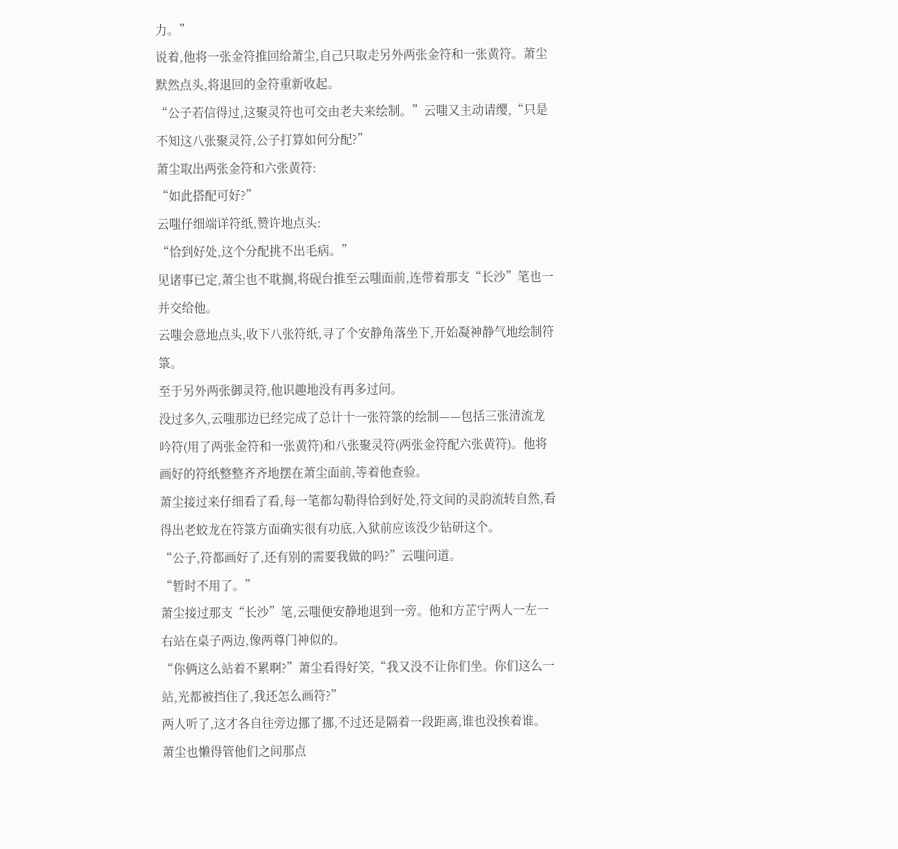力。”
说着,他将一张金符推回给萧尘,自己只取走另外两张金符和一张黄符。萧尘默然点头,将退回的金符重新收起。
“公子若信得过,这聚灵符也可交由老夫来绘制。”云嗤又主动请缨,“只是不知这八张聚灵符,公子打算如何分配?”
萧尘取出两张金符和六张黄符:
“如此搭配可好?”
云嗤仔细端详符纸,赞许地点头:
“恰到好处,这个分配挑不出毛病。”
见诸事已定,萧尘也不耽搁,将砚台推至云嗤面前,连带着那支“长沙”笔也一并交给他。
云嗤会意地点头,收下八张符纸,寻了个安静角落坐下,开始凝神静气地绘制符箓。
至于另外两张御灵符,他识趣地没有再多过问。
没过多久,云嗤那边已经完成了总计十一张符箓的绘制——包括三张清流龙吟符(用了两张金符和一张黄符)和八张聚灵符(两张金符配六张黄符)。他将画好的符纸整整齐齐地摆在萧尘面前,等着他查验。
萧尘接过来仔细看了看,每一笔都勾勒得恰到好处,符文间的灵韵流转自然,看得出老蛟龙在符箓方面确实很有功底,入狱前应该没少钻研这个。
“公子,符都画好了,还有别的需要我做的吗?”云嗤问道。
“暂时不用了。”
萧尘接过那支“长沙”笔,云嗤便安静地退到一旁。他和方芷宁两人一左一右站在桌子两边,像两尊门神似的。
“你俩这么站着不累啊?”萧尘看得好笑,“我又没不让你们坐。你们这么一站,光都被挡住了,我还怎么画符?”
两人听了,这才各自往旁边挪了挪,不过还是隔着一段距离,谁也没挨着谁。
萧尘也懒得管他们之间那点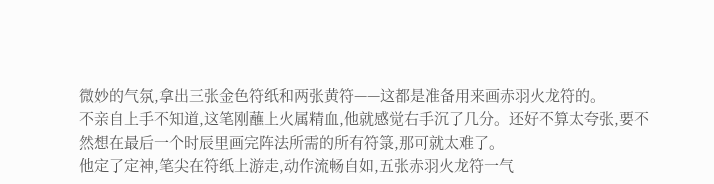微妙的气氛,拿出三张金色符纸和两张黄符——这都是准备用来画赤羽火龙符的。
不亲自上手不知道,这笔刚蘸上火属精血,他就感觉右手沉了几分。还好不算太夸张,要不然想在最后一个时辰里画完阵法所需的所有符箓,那可就太难了。
他定了定神,笔尖在符纸上游走,动作流畅自如,五张赤羽火龙符一气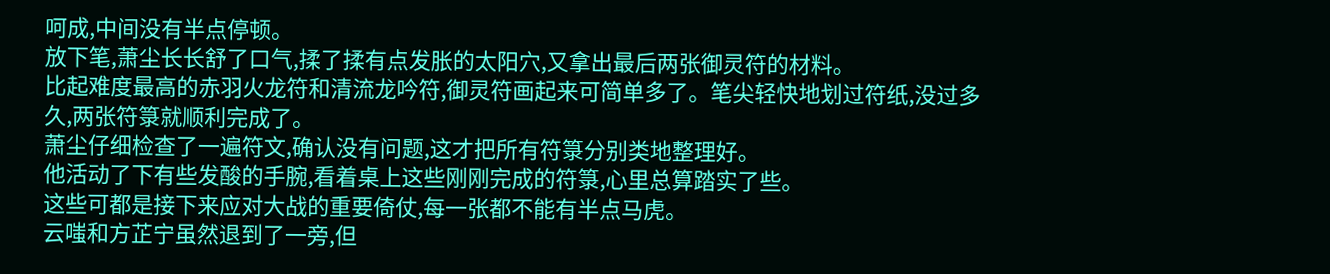呵成,中间没有半点停顿。
放下笔,萧尘长长舒了口气,揉了揉有点发胀的太阳穴,又拿出最后两张御灵符的材料。
比起难度最高的赤羽火龙符和清流龙吟符,御灵符画起来可简单多了。笔尖轻快地划过符纸,没过多久,两张符箓就顺利完成了。
萧尘仔细检查了一遍符文,确认没有问题,这才把所有符箓分别类地整理好。
他活动了下有些发酸的手腕,看着桌上这些刚刚完成的符箓,心里总算踏实了些。
这些可都是接下来应对大战的重要倚仗,每一张都不能有半点马虎。
云嗤和方芷宁虽然退到了一旁,但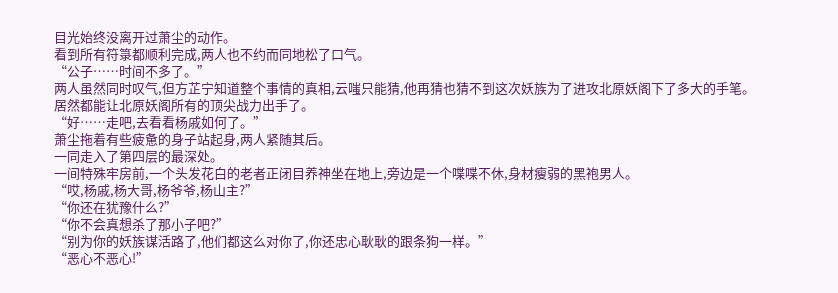目光始终没离开过萧尘的动作。
看到所有符箓都顺利完成,两人也不约而同地松了口气。
“公子……时间不多了。”
两人虽然同时叹气,但方芷宁知道整个事情的真相,云嗤只能猜,他再猜也猜不到这次妖族为了进攻北原妖阁下了多大的手笔。
居然都能让北原妖阁所有的顶尖战力出手了。
“好……走吧,去看看杨戚如何了。”
萧尘拖着有些疲惫的身子站起身,两人紧随其后。
一同走入了第四层的最深处。
一间特殊牢房前,一个头发花白的老者正闭目养神坐在地上,旁边是一个喋喋不休,身材瘦弱的黑袍男人。
“哎,杨戚,杨大哥,杨爷爷,杨山主?”
“你还在犹豫什么?”
“你不会真想杀了那小子吧?”
“别为你的妖族谋活路了,他们都这么对你了,你还忠心耿耿的跟条狗一样。”
“恶心不恶心!”